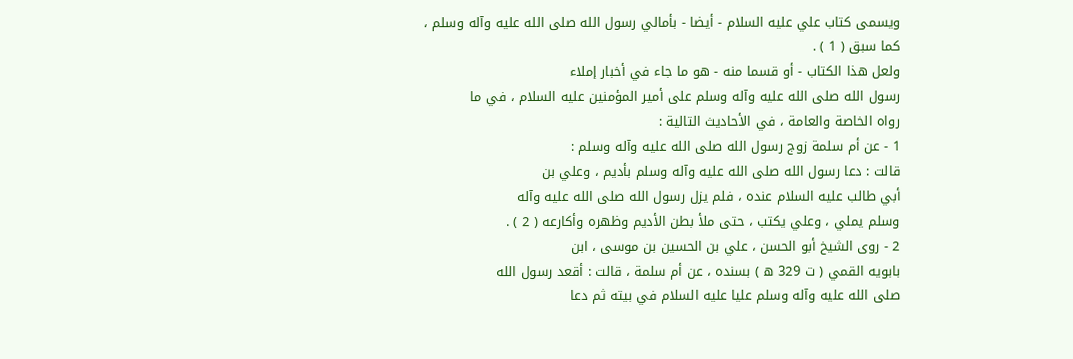ويسمى كتاب علي عليه السلام - أيضا - بأمالي رسول الله صلى الله عليه وآله وسلم ، كما سبق ( 1 ) .
ولعل هذا الكتاب - أو قسما منه - هو ما جاء في أخبار إملاء
رسول الله صلى الله عليه وآله وسلم على أمير المؤمنين عليه السلام ، في ما
رواه الخاصة والعامة ، في الأحاديث التالية :
1 - عن أم سلمة زوج رسول الله صلى الله عليه وآله وسلم :
قالت : دعا رسول الله صلى الله عليه وآله وسلم بأديم ، وعلي بن
أبي طالب عليه السلام عنده ، فلم يزل رسول الله صلى الله عليه وآله
وسلم يملي ، وعلي يكتب ، حتى ملأ بطن الأديم وظهره وأكارعه ( 2 ) .
2 - روى الشيخ أبو الحسن ، علي بن الحسين بن موسى ، ابن
بابويه القمي ( ت 329 ه ) بسنده ، عن أم سلمة ، قالت : أقعد رسول الله
صلى الله عليه وآله وسلم عليا عليه السلام في بيته ثم دعا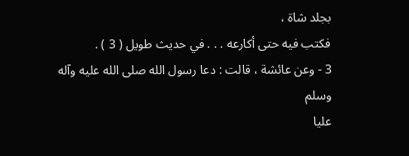بجلد شاة ،
فكتب فيه حتى أكارعه . . . في حديث طويل ( 3 ) .
3 - وعن عائشة ، قالت : دعا رسول الله صلى الله عليه وآله وسلم
عليا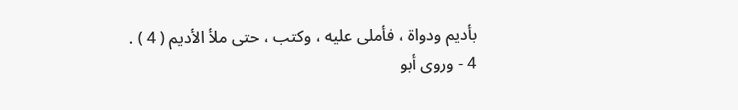بأديم ودواة ، فأملى عليه ، وكتب ، حتى ملأ الأديم ( 4 ) .
4 - وروى أبو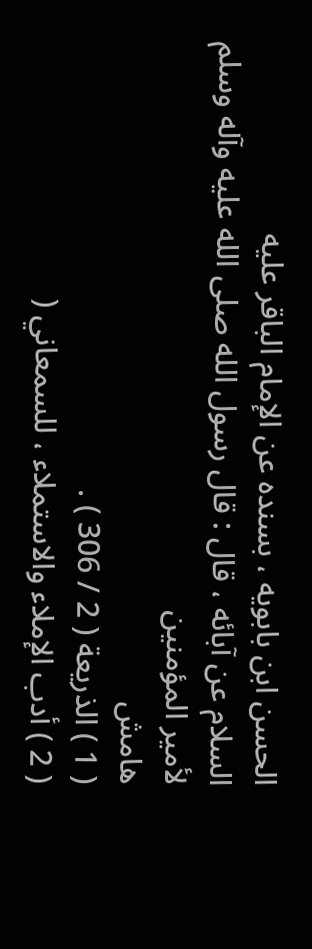الحسن ابن بابويه ، بسنده عن الإمام الباقر عليه
السلام عن آبائه ، قال : قال رسول الله صلى الله عليه وآله وسلم لأمير المؤمنين
هامش
( 1 ) الذريعة ( 2 / 306 ) .
( 2 ) أدب الإملاء والاستملاء ، للسمعاني (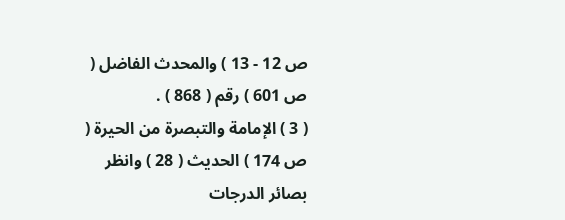ص 12 - 13 ) والمحدث الفاضل ( ص 601 ) رقم ( 868 ) .
( 3 ) الإمامة والتبصرة من الحيرة ( ص 174 ) الحديث ( 28 ) وانظر بصائر الدرجات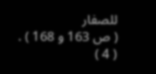للصفار
( ص 163 و 168 ) .
( 4 )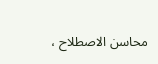محاسن الاصطلاح ،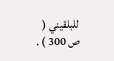للبلقيني ( ص 300 ) .